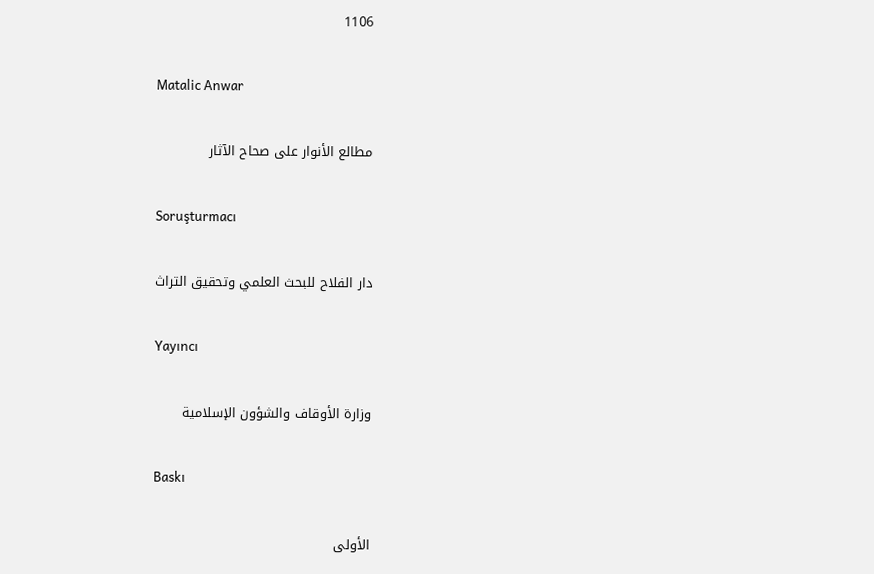1106

Matalic Anwar

مطالع الأنوار على صحاح الآثار

Soruşturmacı

دار الفلاح للبحث العلمي وتحقيق التراث

Yayıncı

وزارة الأوقاف والشؤون الإسلامية

Baskı

الأولى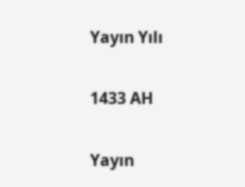Yayın Yılı

1433 AH

Yayın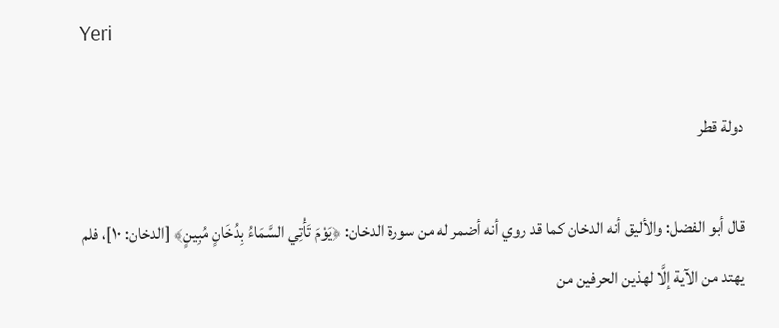Yeri

دولة قطر

قال أبو الفضل: والأليق أنه الدخان كما قد روي أنه أضمر له من سورة الدخان: ﴿يَوْمَ تَأْتِي السَّمَاءُ بِدُخَانٍ مُبِينٍ﴾ [الدخان: ١٠]، فلم يهتد من الآية إلَّا لهذين الحرفين من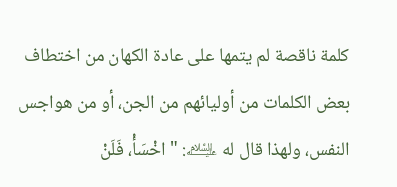كلمة ناقصة لم يتمها على عادة الكهان من اختطاف بعض الكلمات من أوليائهم من الجن، أو من هواجس النفس، ولهذا قال له ﵇: "اخْسَأْ، فَلَنْ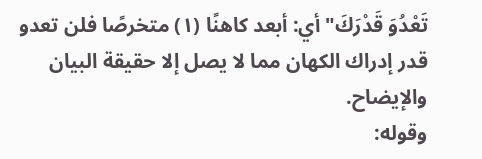تَعْدُوَ قَدْرَكَ" أي: أبعد كاهنًا (١) متخرصًا فلن تعدو قدر إدراك الكهان مما لا يصل إلا حقيقة البيان والإيضاح.
وقوله: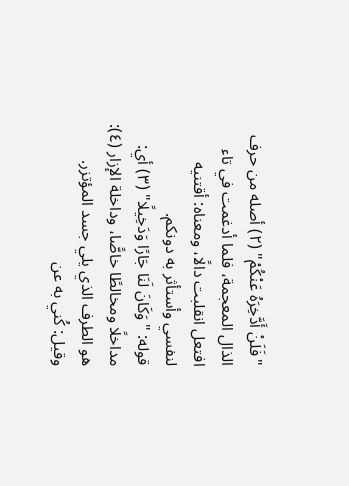"فَلَنْ أَدَّخِرَهُ عَنْكُمْ" (٢) أصله من حرف الذال المعجمة، فلما أدغمت في تاء افتعل انقلبت دالًا، ومعناه: أقتنيه لنفسي وأستأثر به دونكم.
قوله: "وَكَانَ لَنَا جَارًا وَدَخِيلًا" (٣) أي: مداخلًا ومخالطًا خاصًّا، وداخلة الإزار (٤): هو الطرف الذي يلي جسد المؤتزر. وقيل: كُني به عن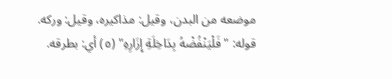موضعه من البدن، وقيل: مذاكيره، وقيل: وركه.
قوله: "فَلْيَنْفُضْهُ بِدَاخِلَةِ إِزَارِهِ" (٥) أي: بطرقه.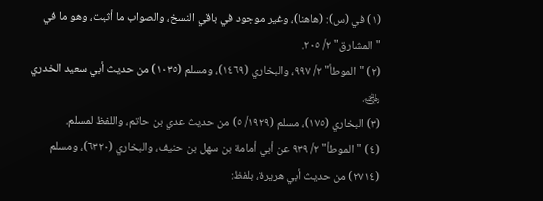(١) في (س): (هاهنا)، وغير موجود في باقي النسخ، والصواب ما أثبت، وهو ما في "المشارق" ٢/ ٢٠٥.
(٢) "الموطأ" ٢/ ٩٩٧، والبخاري (١٤٦٩)، ومسلم (١٠٣٥) من حديث أبي سعيد الخدري ﵁.
(٣) البخاري (١٧٥)، مسلم (١٩٢٩/ ٥) من حديث عدي بن حاتم، واللفظ لمسلم.
(٤) "الموطأ" ٢/ ٩٣٩ عن أبي أمامة بن سهل بن حنيف، والبخاري (٦٣٢٠)، ومسلم (٢٧١٤) من حديث أبي هريرة، بلفظ: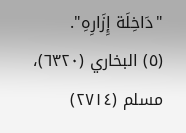"دَاخِلَة إِزَارِهِ".
(٥) البخاري (٦٣٢٠)، مسلم (٢٧١٤)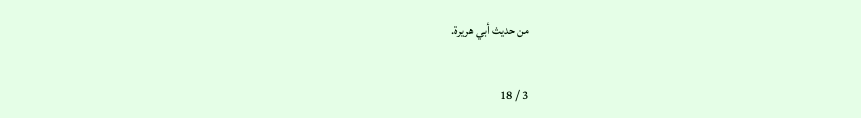من حديث أبي هريرة.

3 / 18